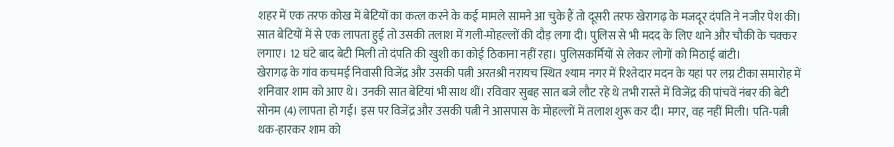शहर में एक तरफ कोख में बेटियों का कत्ल करने के कई मामले सामने आ चुके हैं तो दूसरी तरफ खेरागढ़ के मजदूर दंपति ने नजीर पेश की। सात बेटियों में से एक लापता हुई तो उसकी तलाश में गली-मोहल्लों की दौड़ लगा दी। पुलिस से भी मदद के लिए थाने और चौकी के चक्कर लगाए। 12 घंटे बाद बेटी मिली तो दंपति की खुशी का कोई ठिकाना नहीं रहा। पुलिसकर्मियों से लेकर लोगों को मिठाई बांटी।
खेरागढ़ के गांव कचमई निवासी विजेंद्र और उसकी पत्नी अरतश्री नरायच स्थित श्याम नगर में रिश्तेदार मदन के यहां पर लग्न टीका समारोह में शनिवार शाम को आए थे। उनकी सात बेटियां भी साथ थीं। रविवार सुबह सात बजे लौट रहे थे तभी रास्ते में विजेंद्र की पांचवें नंबर की बेटी सोनम (4) लापता हो गई। इस पर विजेंद्र और उसकी पत्नी ने आसपास के मोहल्लों में तलाश शुरू कर दी। मगर, वह नहीं मिली। पति-पत्नी थक-हारकर शाम को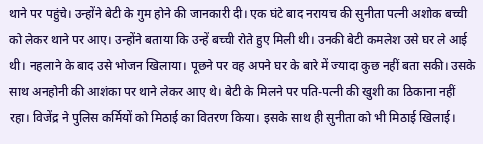थाने पर पहुंचे। उन्होंने बेटी के गुम होने की जानकारी दी। एक घंटे बाद नरायच की सुनीता पत्नी अशोक बच्ची को लेकर थाने पर आए। उन्होंने बताया कि उन्हें बच्ची रोते हुए मिली थी। उनकी बेटी कमलेश उसे घर ले आई थी। नहलाने के बाद उसे भोजन खिलाया। पूछने पर वह अपने घर के बारे में ज्यादा कुछ नहीं बता सकी। उसके साथ अनहोनी की आशंका पर थाने लेकर आए थे। बेटी के मिलने पर पति-पत्नी की खुशी का ठिकाना नहीं रहा। विजेंद्र ने पुलिस कर्मियों को मिठाई का वितरण किया। इसके साथ ही सुनीता को भी मिठाई खिलाई।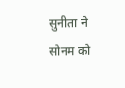सुनीता ने सोनम को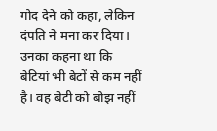गोद देने को कहा, लेकिन दंपति ने मना कर दिया। उनका कहना था कि बेटियां भी बेटों से कम नहीं है। वह बेटी को बोझ नहीं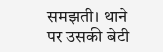समझती। थाने पर उसकी बेटी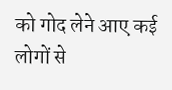को गोद लेने आए कई लोगों से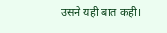उसने यही बात कही।